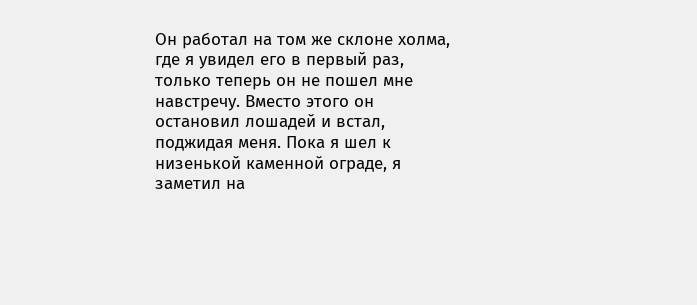Он работал на том же склоне холма, где я увидел его в первый раз, только теперь он не пошел мне навстречу. Вместо этого он остановил лошадей и встал, поджидая меня. Пока я шел к низенькой каменной ограде, я заметил на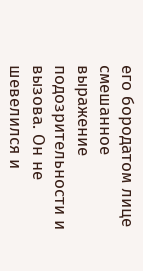его бородатом лице смешанное выражение подозрительности и вызова. Он не шевелился и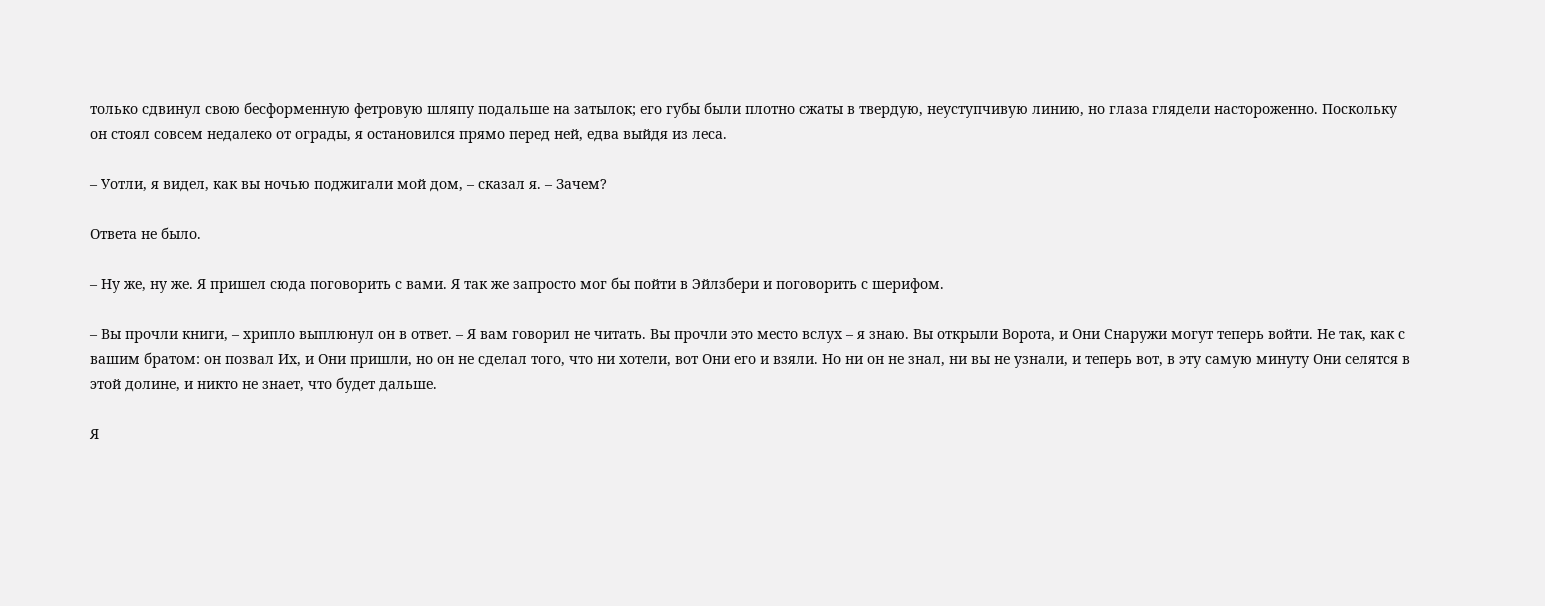только сдвинул свою бесформенную фетровую шляпу подальше на затылок; его губы были плотно сжаты в твердую, неуступчивую линию, но глаза глядели настороженно. Поскольку он стоял совсем недалеко от ограды, я остановился прямо перед ней, едва выйдя из леса.

– Уотли, я видел, как вы ночью поджигали мой дом, – сказал я. – Зачем?

Ответа не было.

– Ну же, ну же. Я пришел сюда поговорить с вами. Я так же запросто мог бы пойти в Эйлзбери и поговорить с шерифом.

– Вы прочли книги, – хрипло выплюнул он в ответ. – Я вам говорил не читать. Вы прочли это место вслух – я знаю. Вы открыли Ворота, и Они Снаружи могут теперь войти. Не так, как с вашим братом: он позвал Их, и Они пришли, но он не сделал того, что ни хотели, вот Они его и взяли. Но ни он не знал, ни вы не узнали, и теперь вот, в эту самую минуту Они селятся в этой долине, и никто не знает, что будет дальше.

Я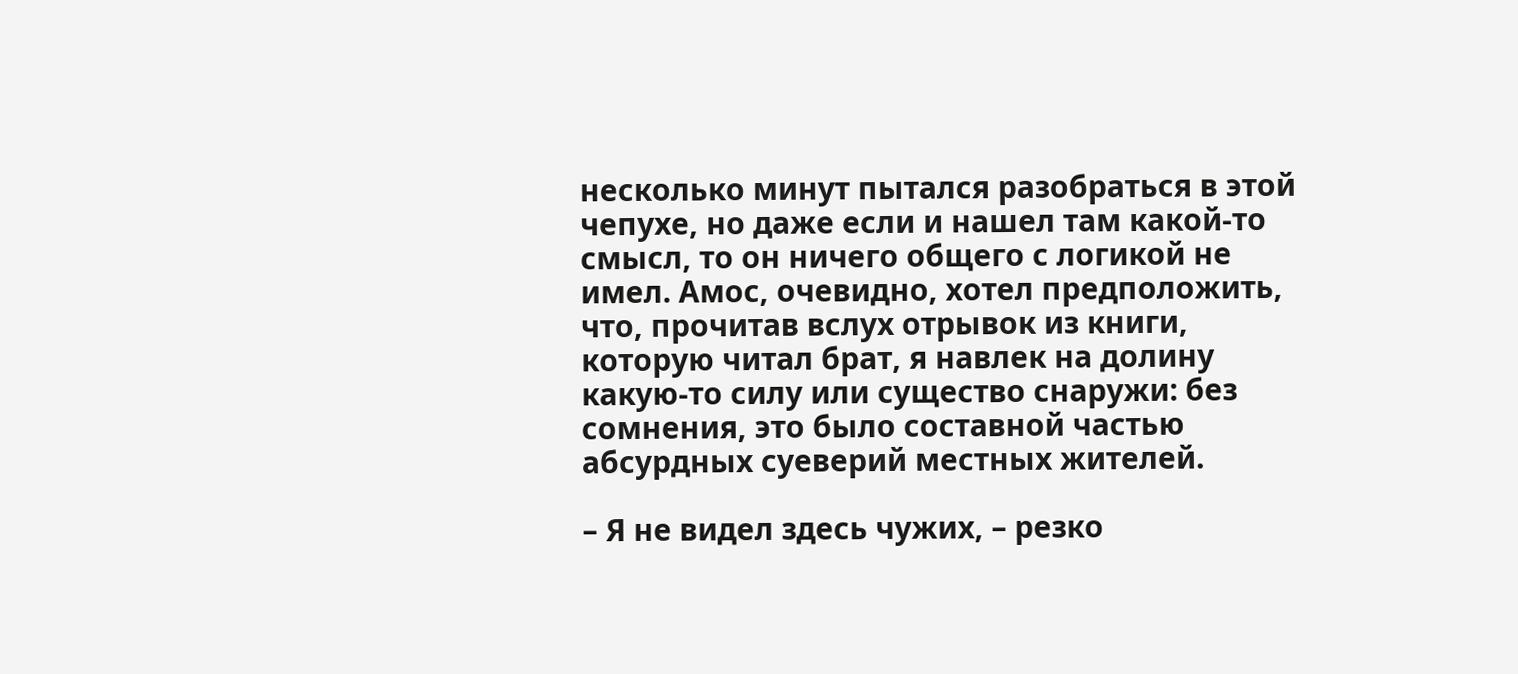несколько минут пытался разобраться в этой чепухе, но даже если и нашел там какой-то смысл, то он ничего общего с логикой не имел. Амос, очевидно, хотел предположить, что, прочитав вслух отрывок из книги, которую читал брат, я навлек на долину какую-то силу или существо снаружи: без сомнения, это было составной частью абсурдных суеверий местных жителей.

– Я не видел здесь чужих, – резко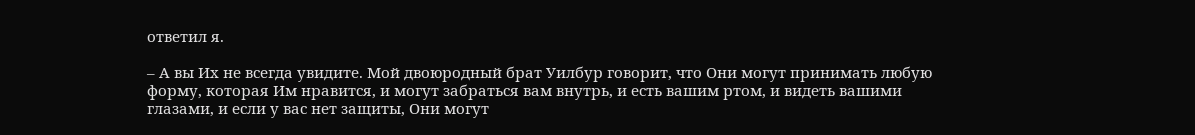ответил я.

– А вы Их не всегда увидите. Мой двоюродный брат Уилбур говорит, что Они могут принимать любую форму, которая Им нравится, и могут забраться вам внутрь, и есть вашим ртом, и видеть вашими глазами, и если у вас нет защиты, Они могут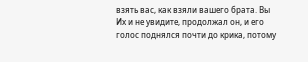взять вас, как взяли вашего брата. Вы Их и не увидите, продолжал он, и его голос поднялся почти до крика, потому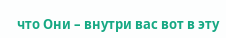что Они – внутри вас вот в эту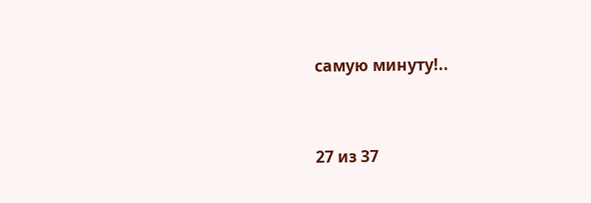самую минуту!..



27 из 37